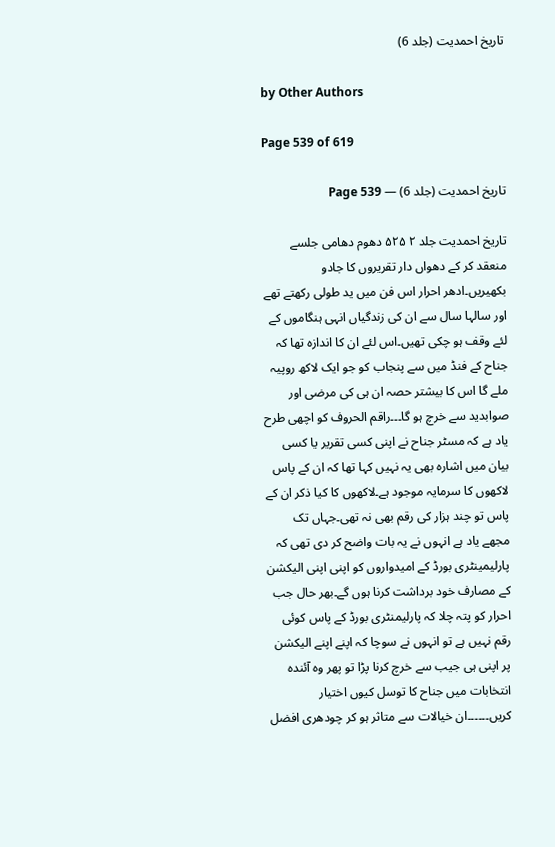تاریخ احمدیت (جلد 6)

by Other Authors

Page 539 of 619

تاریخ احمدیت (جلد 6) — Page 539

تاریخ احمدیت جلد ۲ ۵۲۵ دھوم دھامی جلسے منعقد کر کے دھواں دار تقریروں کا جادو بکھیریں۔ادھر احرار اس فن میں ید طولی رکھتے تھے اور سالہا سال سے ان کی زندگیاں انہی ہنگاموں کے لئے وقف ہو چکی تھیں۔اس لئے ان کا اندازہ تھا کہ جناح کے فنڈ میں سے پنجاب کو جو ایک لاکھ روپیہ ملے گا اس کا بیشتر حصہ ان ہی کی مرضی اور صوابدید سے خرچ ہو گا۔۔۔راقم الحروف کو اچھی طرح یاد ہے کہ مسٹر جناح نے اپنی کسی تقریر یا کسی بیان میں اشارہ بھی یہ نہیں کہا تھا کہ ان کے پاس لاکھوں کا سرمایہ موجود ہے۔لاکھوں کا کیا ذکر ان کے پاس تو چند ہزار کی رقم بھی نہ تھی۔جہاں تک مجھے یاد ہے انہوں نے یہ بات واضح کر دی تھی کہ پارلیمینٹری بورڈ کے امیدواروں کو اپنی اپنی الیکشن کے مصارف خود برداشت کرنا ہوں گے۔بهر حال جب احرار کو پتہ چلا کہ پارلیمنٹری بورڈ کے پاس کوئی رقم نہیں ہے تو انہوں نے سوچا کہ اپنے اپنے الیکشن پر اپنی ہی جیب سے خرچ کرنا پڑا تو پھر وہ آئندہ انتخابات میں جناح کا توسل کیوں اختیار کریں۔۔۔۔۔۔ان خیالات سے متاثر ہو کر چودھری افضل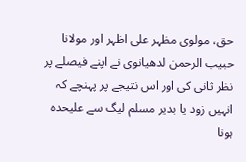حق، مولوی مظہر علی اظہر اور مولانا حبیب الرحمن لدھیانوی نے اپنے فیصلے پر نظر ثانی کی اور اس نتیجے پر پہنچے کہ انہیں زود یا بدیر مسلم لیگ سے علیحدہ ہونا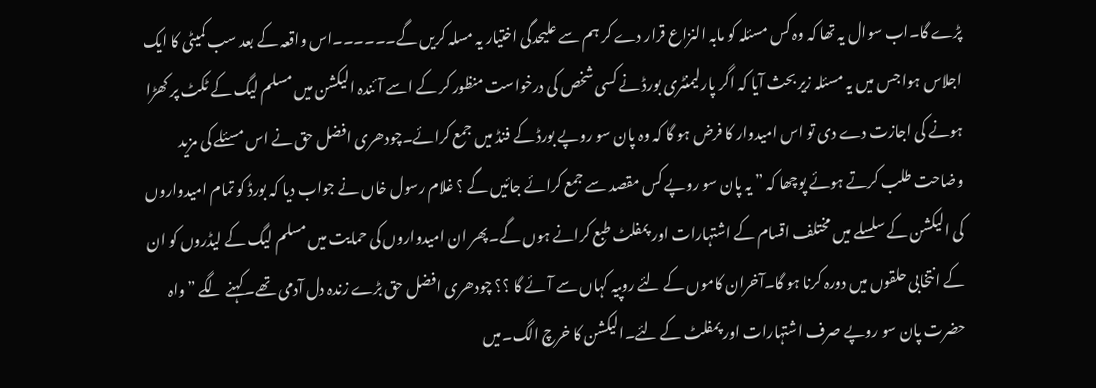پڑے گا۔اب سوال یہ تھا کہ وہ کس مسئلہ کو مابہ النزاع قرار دے کر ہم سے علیحدگی اختیار یہ مسلہ کریں گے۔۔۔۔۔۔اس واقعہ کے بعد سب کمیٹی کا ایک اجلاس ہوا جس میں یہ مسئلہ زیر بحث آیا کہ اگر پارلیمنٹری بورڈ نے کسی شخص کی درخواست منظور کر کے اسے آئندہ الیکشن میں مسلم لیگ کے ٹکٹ پر کھڑا ہونے کی اجازت دے دی تو اس امیدوار کا فرض ہو گا کہ وہ پان سو روپے بورڈ کے فنڈ میں جمع کرائے۔چودھری افضل حق نے اس مسئلے کی مزید وضاحت طلب کرتے ہوئے پوچھا کہ ” یہ پان سو روپے کس مقصد سے جمع کرائے جائیں گے ؟ غلام رسول خاں نے جواب دیا کہ بورڈ کو تمام امیدواروں کی الیکشن کے سلسلے میں مختلف اقسام کے اشتہارات اور پمفلٹ طبع کرانے ہوں گے۔پھر ان امیدواروں کی حمایت میں مسلم لیگ کے لیڈروں کو ان کے انتخابی حلقوں میں دورہ کرنا ہو گا۔آخران کاموں کے لئے روپیہ کہاں سے آئے گا ؟؟ چودھری افضل حق بڑے زندہ دل آدمی تھے۔کہنے لگے ”واہ حضرت پان سو روپے صرف اشتہارات اور پمفلٹ کے لئے۔الیکشن کا خرچ الگ۔میں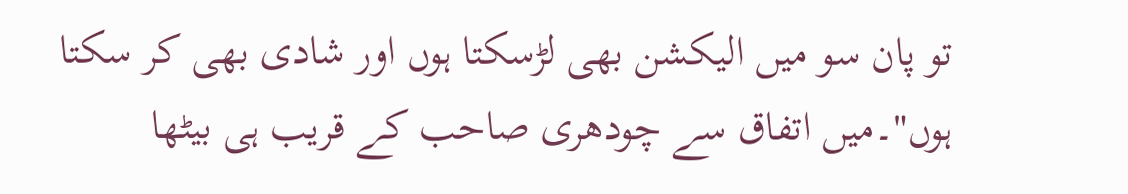تو پان سو میں الیکشن بھی لڑسکتا ہوں اور شادی بھی کر سکتا ہوں"۔میں اتفاق سے چودھری صاحب کے قریب ہی بیٹھا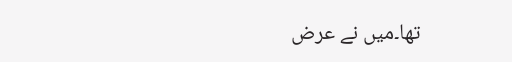تھا۔میں نے عرض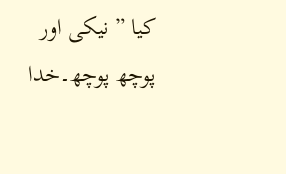کیا ” نیکی اور پوچھ پوچھ۔خدا